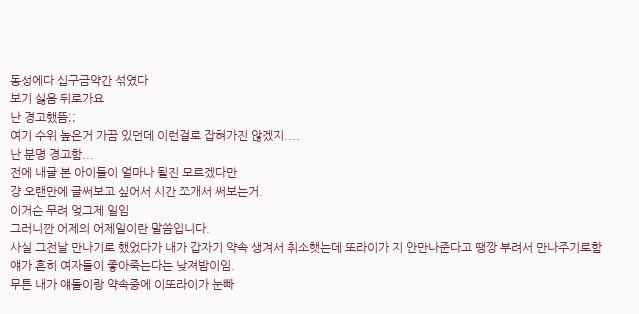동성에다 십구금약간 섞였다
보기 싫음 뒤로가요
난 경고했뜸;;
여기 수위 높은거 가끔 있던데 이런걸로 잡혀가진 않겠지....
난 분명 경고함...
전에 내글 본 아이들이 얼마나 될진 모르겠다만
걍 오랜만에 글써보고 싶어서 시간 쪼개서 써보는거.
이거슨 무려 엊그제 일임
그러니깐 어제의 어제일이란 말씀입니다.
사실 그전날 만나기로 했었다가 내가 갑자기 약속 생겨서 취소햇는데 또라이가 지 안만나준다고 땡깡 부려서 만나주기로함
얘가 흔히 여자들이 좋아죽는다는 낮져밤이임.
무튼 내가 얘들이랑 약속중에 이또라이가 눈빠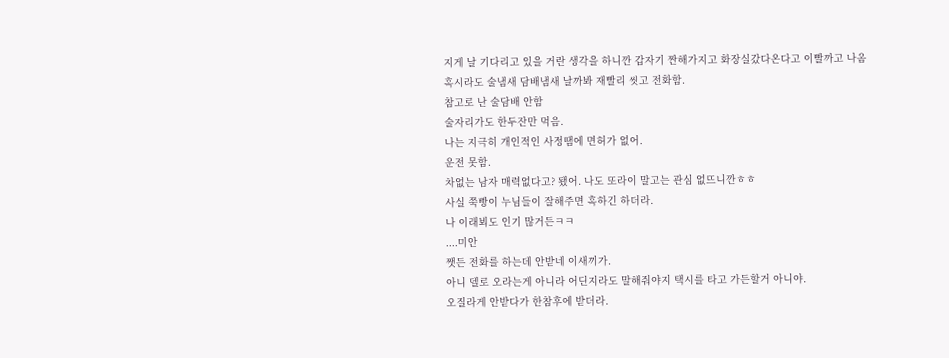지게 날 기다리고 있을 거란 생각을 하니깐 갑자기 짠해가지고 화장실갔다온다고 이빨까고 나옴
혹시라도 술냄새 담배냄새 날까봐 재빨리 씻고 전화함.
참고로 난 술담배 안함
술자리가도 한두잔만 먹음.
나는 지극히 개인적인 사정땜에 면허가 없어.
운전 못함.
차없는 남자 매력없다고? 됐어. 나도 또라이 말고는 관심 없뜨니깐ㅎㅎ
사실 쭉빵이 누님들이 잘해주면 혹하긴 하더라.
나 이래뵈도 인기 많거든ㅋㅋ
....미안
쨋든 전화를 하는데 안받네 이새끼가.
아니 델로 오라는게 아니라 어딘지라도 말해줘야지 택시를 타고 가든할거 아니야.
오질라게 안받다가 한참후에 받더라.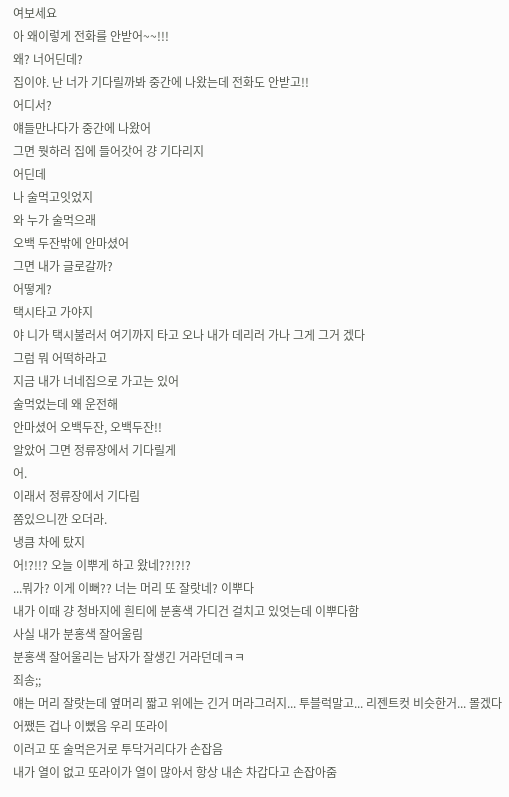여보세요
아 왜이렇게 전화를 안받어~~!!!
왜? 너어딘데?
집이야. 난 너가 기다릴까봐 중간에 나왔는데 전화도 안받고!!
어디서?
얘들만나다가 중간에 나왔어
그면 뭣하러 집에 들어갓어 걍 기다리지
어딘데
나 술먹고잇었지
와 누가 술먹으래
오백 두잔밖에 안마셨어
그면 내가 글로갈까?
어떻게?
택시타고 가야지
야 니가 택시불러서 여기까지 타고 오나 내가 데리러 가나 그게 그거 겠다
그럼 뭐 어떡하라고
지금 내가 너네집으로 가고는 있어
술먹었는데 왜 운전해
안마셨어 오백두잔, 오백두잔!!
알았어 그면 정류장에서 기다릴게
어.
이래서 정류장에서 기다림
쫌있으니깐 오더라.
냉큼 차에 탔지
어!?!!? 오늘 이뿌게 하고 왔네??!?!?
...뭐가? 이게 이뻐?? 너는 머리 또 잘랏네? 이뿌다
내가 이때 걍 청바지에 흰티에 분홍색 가디건 걸치고 있엇는데 이뿌다함
사실 내가 분홍색 잘어울림
분홍색 잘어울리는 남자가 잘생긴 거라던데ㅋㅋ
죄송;;
얘는 머리 잘랏는데 옆머리 짧고 위에는 긴거 머라그러지... 투블럭말고... 리젠트컷 비슷한거... 몰겠다 어쨌든 겁나 이뻤음 우리 또라이
이러고 또 술먹은거로 투닥거리다가 손잡음
내가 열이 없고 또라이가 열이 많아서 항상 내손 차갑다고 손잡아줌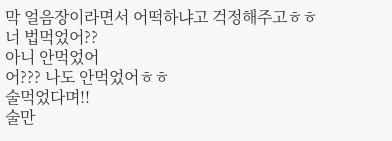막 얼음장이라면서 어떡하냐고 걱정해주고ㅎㅎ
너 법먹었어??
아니 안먹었어
어??? 나도 안먹었어ㅎㅎ
술먹었다며!!
술만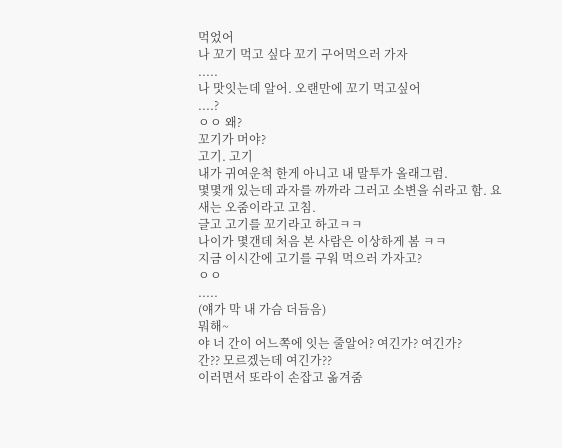먹었어
나 꼬기 먹고 싶다 꼬기 구어먹으러 가자
.....
나 맛잇는데 알어. 오랜만에 꼬기 먹고싶어
....?
ㅇㅇ 왜?
꼬기가 머야?
고기. 고기
내가 귀여운척 한게 아니고 내 말투가 올래그럼.
몇몇개 있는데 과자를 까까라 그러고 소변을 쉬라고 함. 요새는 오줌이라고 고침.
글고 고기를 꼬기라고 하고ㅋㅋ
나이가 몇갠데 처음 본 사람은 이상하게 봄 ㅋㅋ
지금 이시간에 고기를 구워 먹으러 가자고?
ㅇㅇ
.....
(얘가 막 내 가슴 더듬음)
뭐해~
야 너 간이 어느쪽에 잇는 줄알어? 여긴가? 여긴가?
간?? 모르겠는데 여긴가??
이러면서 또라이 손잡고 옮겨줌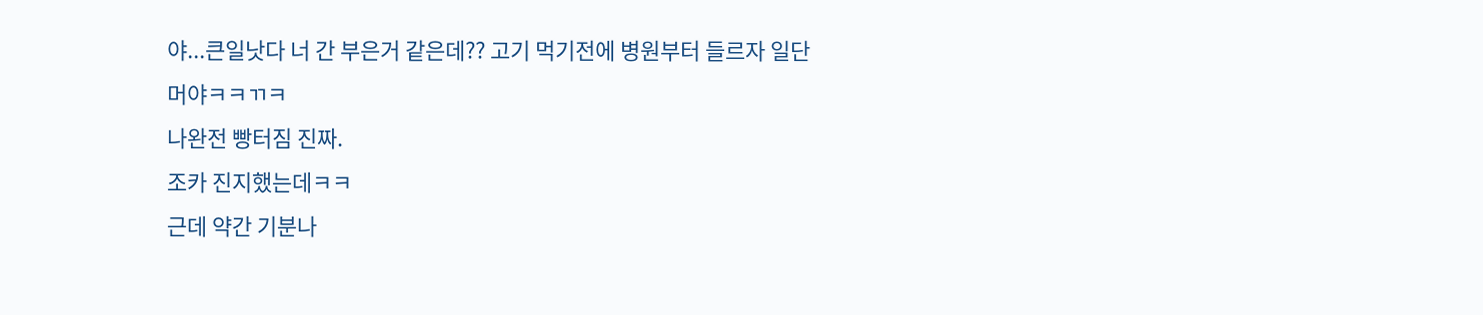야...큰일낫다 너 간 부은거 같은데?? 고기 먹기전에 병원부터 들르자 일단
머야ㅋㅋㄲㅋ
나완전 빵터짐 진짜.
조카 진지했는데ㅋㅋ
근데 약간 기분나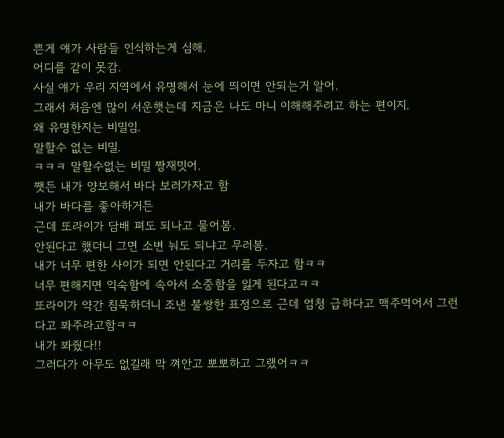쁜게 얘가 사람들 인식하는게 심해.
어디를 같이 못감.
사실 얘가 우리 지역에서 유명해서 눈에 띄이면 안되는거 알어.
그래서 처음엔 많이 서운햇는데 지금은 나도 마니 이해해주려고 하는 편이지.
왜 유명한지는 비밀임.
말할수 없는 비밀.
ㅋㅋㅋ 말할수없는 비밀 짱재밋어.
쨋든 내가 양보해서 바다 보러가자고 함
내가 바다를 좋아하거든
근데 또라이가 담배 펴도 되나고 물어봄.
안된다고 했더니 그면 소변 눠도 되냐고 무러봄.
내가 너무 편한 사이가 되면 안된다고 거리를 두자고 함ㅋㅋ
너무 편해지면 익숙함에 속아서 소중함을 잃게 된다고ㅋㅋ
또라이가 약간 침묵하더니 조낸 불쌍한 표정으로 근데 엄청 급하다고 맥주먹어서 그런다고 봐주라고함ㅋㅋ
내가 봐줬다!!
그러다가 아무도 없길래 막 껴안고 뽀뽀하고 그랬어ㅋㅋ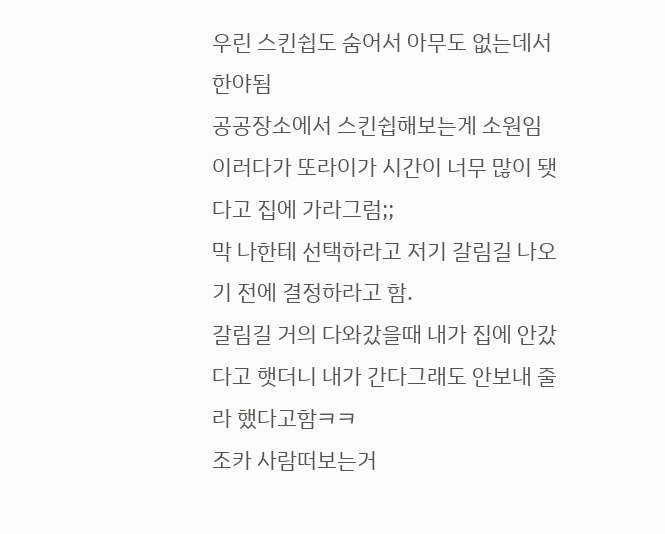우린 스킨쉽도 숨어서 아무도 없는데서 한야됨
공공장소에서 스킨쉽해보는게 소원임
이러다가 또라이가 시간이 너무 많이 됏다고 집에 가라그럼;;
막 나한테 선택하라고 저기 갈림길 나오기 전에 결정하라고 함.
갈림길 거의 다와갔을때 내가 집에 안갔다고 햇더니 내가 간다그래도 안보내 줄라 했다고함ㅋㅋ
조카 사람떠보는거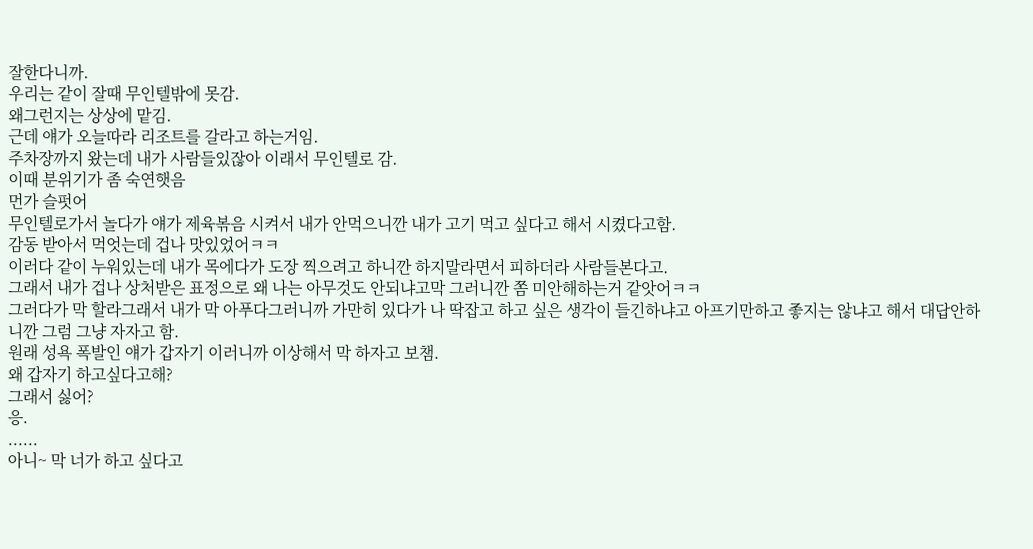잘한다니까.
우리는 같이 잘때 무인텔밖에 못감.
왜그런지는 상상에 맡김.
근데 얘가 오늘따라 리조트를 갈라고 하는거임.
주차장까지 왔는데 내가 사람들있잖아 이래서 무인텔로 감.
이때 분위기가 좀 숙연햇음
먼가 슬펏어
무인텔로가서 놀다가 얘가 제육볶음 시켜서 내가 안먹으니깐 내가 고기 먹고 싶다고 해서 시켰다고함.
감동 받아서 먹엇는데 겁나 맛있었어ㅋㅋ
이러다 같이 누워있는데 내가 목에다가 도장 찍으려고 하니깐 하지말라면서 피하더라 사람들본다고.
그래서 내가 겁나 상처받은 표정으로 왜 나는 아무것도 안되냐고막 그러니깐 쫌 미안해하는거 같앗어ㅋㅋ
그러다가 막 할라그래서 내가 막 아푸다그러니까 가만히 있다가 나 딱잡고 하고 싶은 생각이 들긴하냐고 아프기만하고 좋지는 않냐고 해서 대답안하니깐 그럼 그냥 자자고 함.
원래 성욕 폭발인 얘가 갑자기 이러니까 이상해서 막 하자고 보챔.
왜 갑자기 하고싶다고해?
그래서 싫어?
응.
......
아니~ 막 너가 하고 싶다고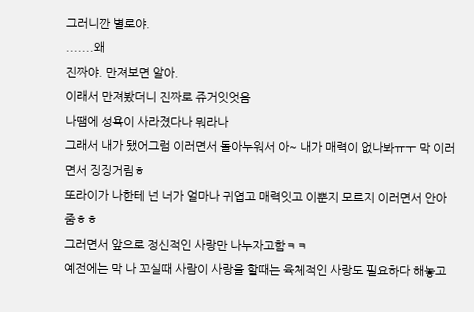그러니깐 별로야.
.......왜
진짜야. 만져보면 알아.
이래서 만져봤더니 진짜로 쥬거잇엇음
나땜에 성욕이 사라졌다나 뭐라나
그래서 내가 됐어그럼 이러면서 돌아누워서 아~ 내가 매력이 없나봐ㅠㅜ 막 이러면서 징징거림ㅎ
또라이가 나한테 넌 너가 얼마나 귀엽고 매력잇고 이뿐지 모르지 이러면서 안아줌ㅎㅎ
그러면서 앞으로 정신적인 사랑만 나누자고함ㅋㅋ
예전에는 막 나 꼬실때 사람이 사랑을 할때는 육체적인 사랑도 필요하다 해놓고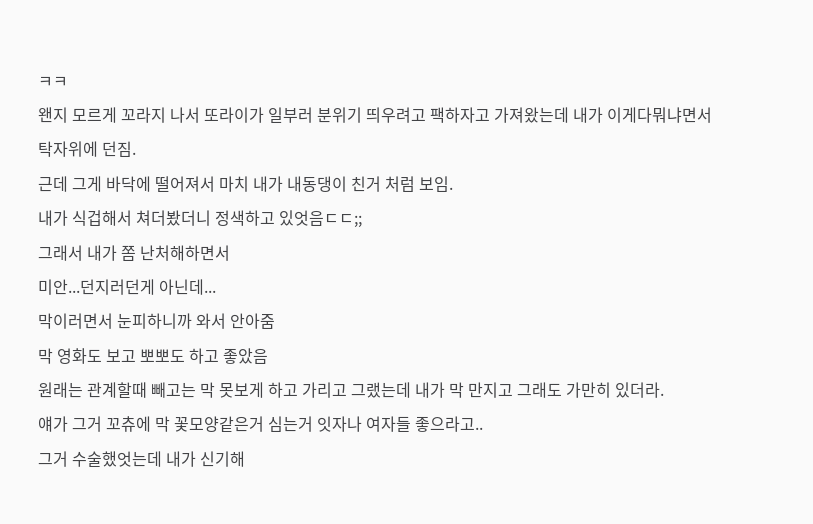ㅋㅋ
왠지 모르게 꼬라지 나서 또라이가 일부러 분위기 띄우려고 팩하자고 가져왔는데 내가 이게다뭐냐면서 탁자위에 던짐.
근데 그게 바닥에 떨어져서 마치 내가 내동댕이 친거 처럼 보임.
내가 식겁해서 쳐더봤더니 정색하고 있엇음ㄷㄷ;;
그래서 내가 쫌 난처해하면서
미안...던지러던게 아닌데...
막이러면서 눈피하니까 와서 안아줌
막 영화도 보고 뽀뽀도 하고 좋았음
원래는 관계할때 빼고는 막 못보게 하고 가리고 그랬는데 내가 막 만지고 그래도 가만히 있더라.
얘가 그거 꼬츄에 막 꽃모양같은거 심는거 잇자나 여자들 좋으라고..
그거 수술했엇는데 내가 신기해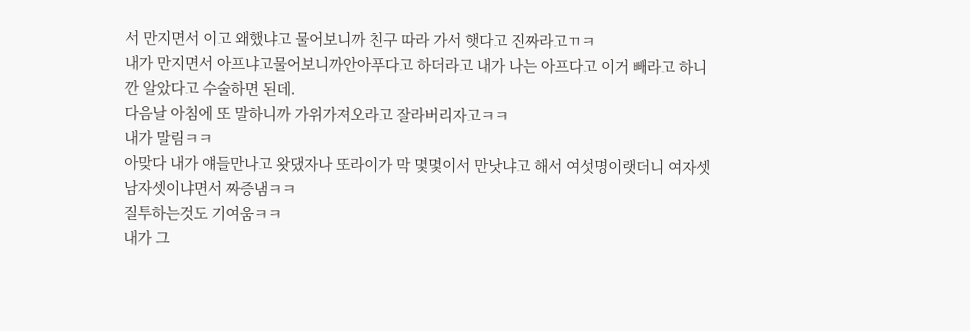서 만지면서 이고 왜했냐고 물어보니까 친구 따라 가서 햇다고 진짜라고ㄲㅋ
내가 만지면서 아프냐고물어보니까안아푸다고 하더라고 내가 나는 아프다고 이거 빼라고 하니깐 알았다고 수술하면 된데.
다음날 아침에 또 말하니까 가위가져오라고 잘라버리자고ㅋㅋ
내가 말림ㅋㅋ
아맞다 내가 얘들만나고 왓댔자나 또라이가 막 몇몇이서 만낫냐고 해서 여섯명이랫더니 여자셋 남자셋이냐면서 짜증냄ㅋㅋ
질투하는것도 기여움ㅋㅋ
내가 그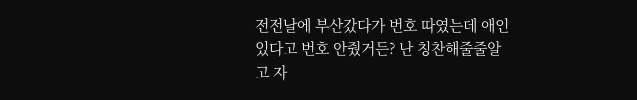전전날에 부산갔다가 번호 따였는데 애인있다고 번호 안줬거든? 난 칭찬해줄줄알고 자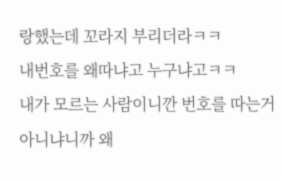랑했는데 꼬라지 부리더라ㅋㅋ
내번호를 왜따냐고 누구냐고ㅋㅋ
내가 모르는 사람이니깐 번호를 따는거 아니냐니까 왜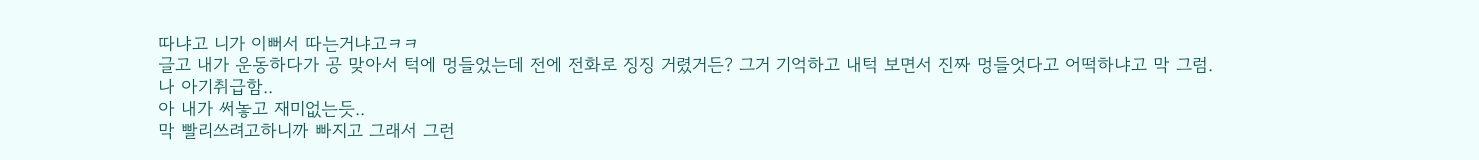따냐고 니가 이뻐서 따는거냐고ㅋㅋ
글고 내가 운동하다가 공 맞아서 턱에 멍들었는데 전에 전화로 징징 거렸거든? 그거 기억하고 내턱 보면서 진짜 멍들엇다고 어떡하냐고 막 그럼.
나 아기취급함..
아 내가 써놓고 재미없는듯..
막 빨리쓰려고하니까 빠지고 그래서 그런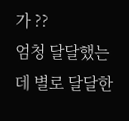가 ??
엄청 달달했는데 별로 달달한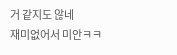거 같지도 않네
재미없어서 미안ㅋㅋ